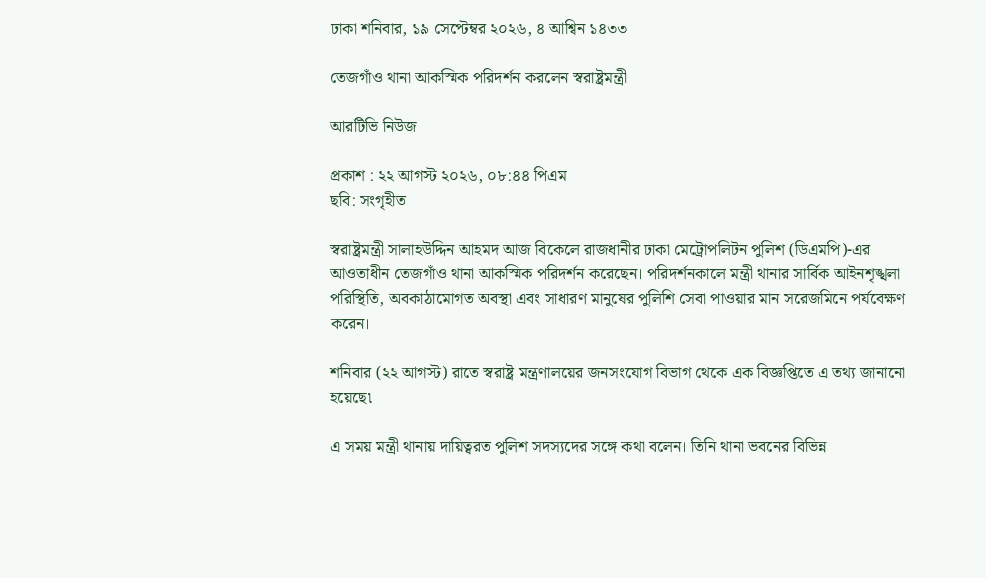ঢাকা শনিবার, ১৯ সেপ্টেম্বর ২০২৬, ৪ আশ্বিন ১৪৩৩

তেজগাঁও থানা আকস্মিক পরিদর্শন করলেন স্বরাষ্ট্রমন্ত্রী

আরটিভি নিউজ

প্রকাশ : ২২ আগস্ট ২০২৬, ০৮:৪৪ পিএম
ছবি: সংগৃহীত

স্বরাষ্ট্রমন্ত্রী সালাহউদ্দিন আহমদ আজ বিকেলে রাজধানীর ঢাকা মেট্রোপলিটন পুলিশ (ডিএমপি)-এর আওতাধীন তেজগাঁও থানা আকস্মিক পরিদর্শন করেছেন। পরিদর্শনকালে মন্ত্রী থানার সার্বিক আইনশৃঙ্খলা পরিস্থিতি, অবকাঠামোগত অবস্থা এবং সাধারণ মানুষের পুলিশি সেবা পাওয়ার মান সরেজমিনে পর্যবেক্ষণ করেন।

শনিবার (২২ আগস্ট) রাতে স্বরাষ্ট্র মন্ত্রণালয়ের জনসংযোগ বিভাগ থেকে এক বিজ্ঞপ্তিতে এ তথ্য জানানো হয়েছে৷

এ সময় মন্ত্রী থানায় দায়িত্বরত পুলিশ সদস্যদের সঙ্গে কথা বলেন। তিনি থানা ভবনের বিভিন্ন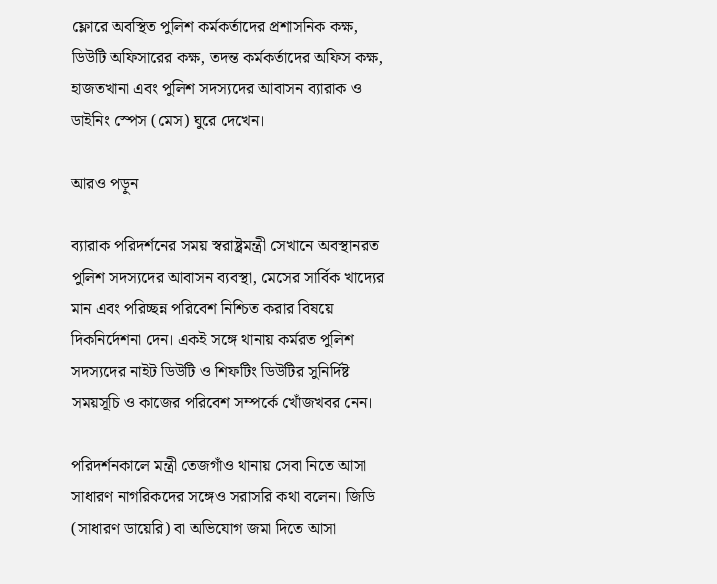ফ্লোরে অবস্থিত পুলিশ কর্মকর্তাদের প্রশাসনিক কক্ষ, ডিউটি অফিসারের কক্ষ, তদন্ত কর্মকর্তাদের অফিস কক্ষ, হাজতখানা এবং পুলিশ সদস্যদের আবাসন ব্যারাক ও ডাইনিং স্পেস (মেস) ঘুরে দেখেন।

আরও পড়ুন

ব্যারাক পরিদর্শনের সময় স্বরাষ্ট্রমন্ত্রী সেখানে অবস্থানরত পুলিশ সদস্যদের আবাসন ব্যবস্থা, মেসের সার্বিক খাদ্যের মান এবং পরিচ্ছন্ন পরিবেশ নিশ্চিত করার বিষয়ে দিকনির্দেশনা দেন। একই সঙ্গে থানায় কর্মরত পুলিশ সদস্যদের নাইট ডিউটি ও শিফটিং ডিউটির সুনির্দিষ্ট সময়সূচি ও কাজের পরিবেশ সম্পর্কে খোঁজখবর নেন।

পরিদর্শনকালে মন্ত্রী তেজগাঁও থানায় সেবা নিতে আসা সাধারণ নাগরিকদের সঙ্গেও সরাসরি কথা বলেন। জিডি (সাধারণ ডায়েরি) বা অভিযোগ জমা দিতে আসা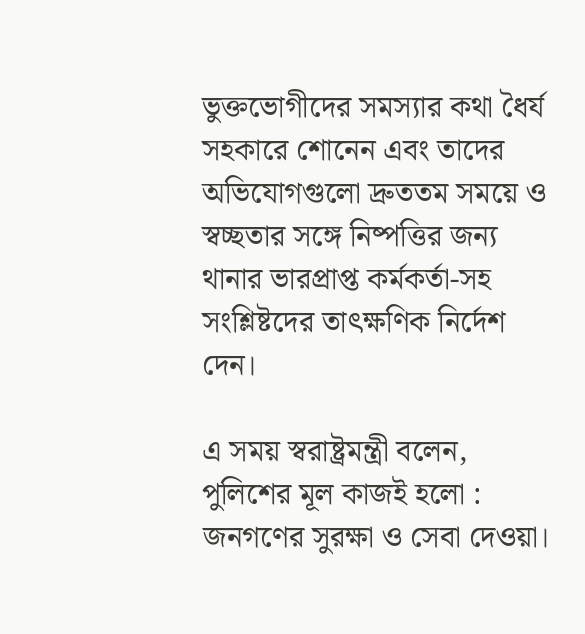ভুক্তভোগীদের সমস্যার কথা ধৈর্য সহকারে শোনেন এবং তাদের অভিযোগগুলো দ্রুততম সময়ে ও স্বচ্ছতার সঙ্গে নিষ্পত্তির জন্য থানার ভারপ্রাপ্ত কর্মকর্তা-সহ সংশ্লিষ্টদের তাৎক্ষণিক নির্দেশ দেন।

এ সময় স্বরাষ্ট্রমন্ত্রী বলেন, পুলিশের মূল কাজই হলো : জনগণের সুরক্ষা ও সেবা দেওয়া।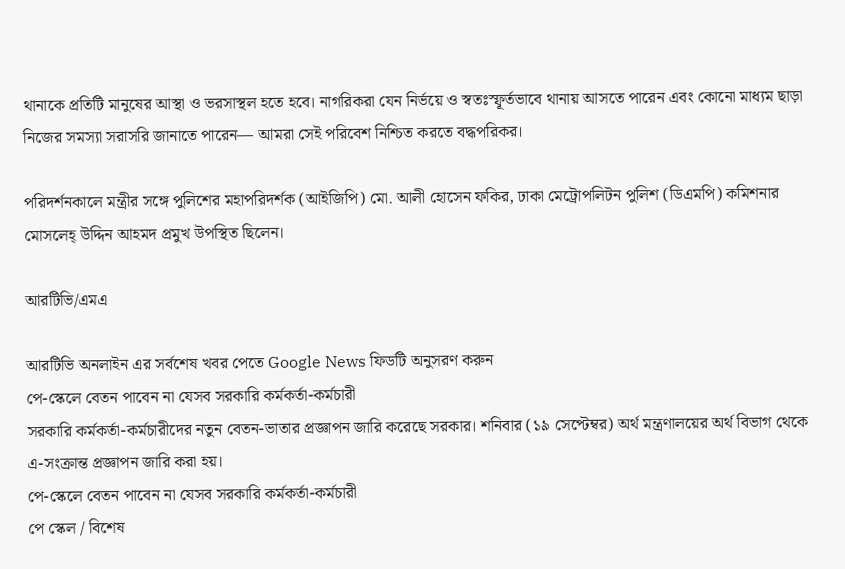থানাকে প্রতিটি মানুষের আস্থা ও ভরসাস্থল হতে হবে। নাগরিকরা যেন নির্ভয়ে ও স্বতঃস্ফূর্তভাবে থানায় আসতে পারেন এবং কোনো মাধ্যম ছাড়া নিজের সমস্যা সরাসরি জানাতে পারেন— আমরা সেই পরিবেশ নিশ্চিত করতে বদ্ধপরিকর।

পরিদর্শনকালে মন্ত্রীর সঙ্গে পুলিশের মহাপরিদর্শক (আইজিপি) মো. আলী হোসেন ফকির, ঢাকা মেট্রোপলিটন পুলিশ (ডিএমপি) কমিশনার মোসলেহ্ উদ্দিন আহমদ প্রমুখ উপস্থিত ছিলেন।

আরটিভি/এমএ

আরটিভি অনলাইন এর সর্বশেষ খবর পেতে Google News ফিডটি অনুসরণ করুন
পে-স্কেলে বেতন পাবেন না যেসব সরকারি কর্মকর্তা-কর্মচারী
সরকারি কর্মকর্তা-কর্মচারীদের নতুন বেতন-ভাতার প্রজ্ঞাপন জারি করেছে সরকার। শনিবার (১৯ সেপ্টেম্বর) অর্থ মন্ত্রণালয়ের অর্থ বিভাগ থেকে এ-সংক্রান্ত প্রজ্ঞাপন জারি করা হয়।
পে-স্কেলে বেতন পাবেন না যেসব সরকারি কর্মকর্তা-কর্মচারী
পে স্কেল / বিশেষ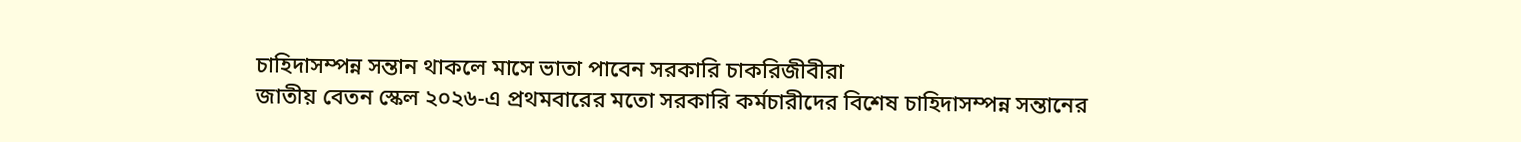চাহিদাসম্পন্ন সন্তান থাকলে মাসে ভাতা পাবেন সরকারি চাকরিজীবীরা
জাতীয় বেতন স্কেল ২০২৬-এ প্রথমবারের মতো সরকারি কর্মচারীদের বিশেষ চাহিদাসম্পন্ন সন্তানের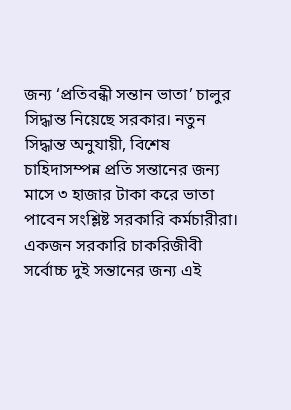জন্য ‘প্রতিবন্ধী সন্তান ভাতা’ চালুর সিদ্ধান্ত নিয়েছে সরকার। নতুন সিদ্ধান্ত অনুযায়ী, বিশেষ চাহিদাসম্পন্ন প্রতি সন্তানের জন্য মাসে ৩ হাজার টাকা করে ভাতা পাবেন সংশ্লিষ্ট সরকারি কর্মচারীরা। একজন সরকারি চাকরিজীবী সর্বোচ্চ দুই সন্তানের জন্য এই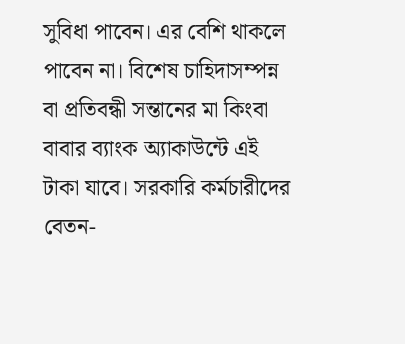সুবিধা পাবেন। এর বেশি থাকলে পাবেন না। বিশেষ চাহিদাসম্পন্ন বা প্রতিবন্ধী সন্তানের মা কিংবা বাবার ব্যাংক অ্যাকাউন্টে এই টাকা যাবে। সরকারি কর্মচারীদের বেতন-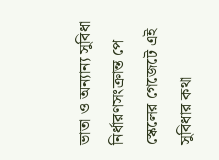ভাতা ও অন্যান্য সুবিধা নির্ধারণসংক্রান্ত পে স্কেলের গেজেটে এই সুবিধার কথা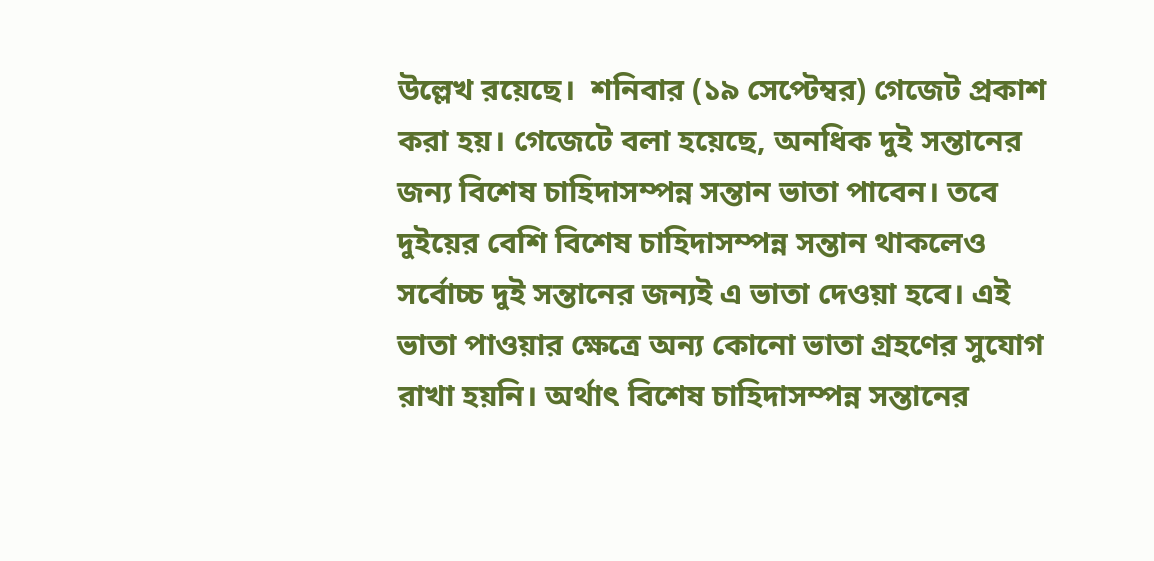উল্লেখ রয়েছে।  শনিবার (১৯ সেপ্টেম্বর) গেজেট প্রকাশ করা হয়। গেজেটে বলা হয়েছে, অনধিক দুই সন্তানের জন্য বিশেষ চাহিদাসম্পন্ন সন্তান ভাতা পাবেন। তবে দুইয়ের বেশি বিশেষ চাহিদাসম্পন্ন সন্তান থাকলেও সর্বোচ্চ দুই সন্তানের জন্যই এ ভাতা দেওয়া হবে। এই ভাতা পাওয়ার ক্ষেত্রে অন্য কোনো ভাতা গ্রহণের সুযোগ রাখা হয়নি। অর্থাৎ বিশেষ চাহিদাসম্পন্ন সন্তানের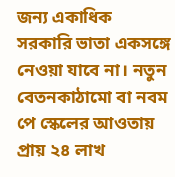জন্য একাধিক সরকারি ভাতা একসঙ্গে নেওয়া যাবে না। নতুন বেতনকাঠামো বা নবম পে স্কেলের আওতায় প্রায় ২৪ লাখ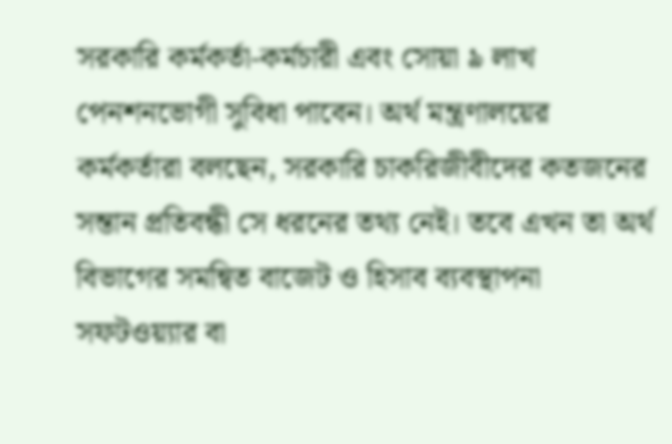সরকারি কর্মকর্তা-কর্মচারী এবং সোয়া ৯ লাখ পেনশনভোগী সুবিধা পাবেন। অর্থ মন্ত্রণালয়ের কর্মকর্তারা বলছেন, সরকারি চাকরিজীবীদের কতজনের সন্তান প্রতিবন্ধী সে ধরনের তথ্য নেই। তবে এখন তা অর্থ বিভাগের সমন্বিত বাজেট ও হিসাব ব্যবস্থাপনা সফটওয়্যার বা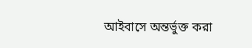আইবাসে অন্তর্ভুক্ত করা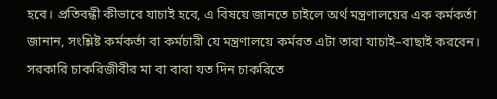হবে। প্রতিবন্ধী কীভাবে যাচাই হবে, এ বিষয়ে জানতে চাইলে অর্থ মন্ত্রণালয়ের এক কর্মকর্তা জানান, সংশ্লিষ্ট কর্মকর্তা বা কর্মচারী যে মন্ত্রণালয়ে কর্মরত এটা তারা যাচাই–বাছাই করবেন। সরকারি চাকরিজীবীর মা বা বাবা যত দিন চাকরিতে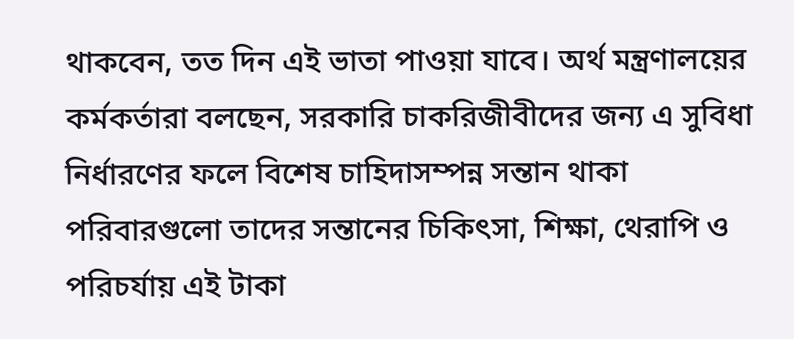থাকবেন, তত দিন এই ভাতা পাওয়া যাবে। অর্থ মন্ত্রণালয়ের কর্মকর্তারা বলছেন, সরকারি চাকরিজীবীদের জন্য এ সুবিধা নির্ধারণের ফলে বিশেষ চাহিদাসম্পন্ন সন্তান থাকা পরিবারগুলো তাদের সন্তানের চিকিৎসা, শিক্ষা, থেরাপি ও পরিচর্যায় এই টাকা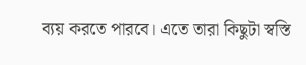ব্যয় করতে পারবে। এতে তারা কিছুটা স্বস্তি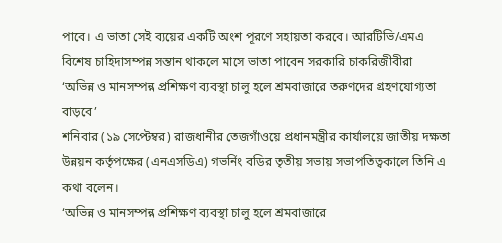পাবে। এ ভাতা সেই ব্যয়ের একটি অংশ পূরণে সহায়তা করবে। আরটিভি/এমএ
বিশেষ চাহিদাসম্পন্ন সন্তান থাকলে মাসে ভাতা পাবেন সরকারি চাকরিজীবীরা
‘অভিন্ন ও মানসম্পন্ন প্রশিক্ষণ ব্যবস্থা চালু হলে শ্রমবাজারে তরুণদের গ্রহণযোগ্যতা বাড়বে’
শনিবার (১৯ সেপ্টেম্বর) রাজধানীর তেজগাঁওয়ে প্রধানমন্ত্রীর কার্যালয়ে জাতীয় দক্ষতা উন্নয়ন কর্তৃপক্ষের (এনএসডিএ) গভর্নিং বডির তৃতীয় সভায় সভাপতিত্বকালে তিনি এ কথা বলেন।
‘অভিন্ন ও মানসম্পন্ন প্রশিক্ষণ ব্যবস্থা চালু হলে শ্রমবাজারে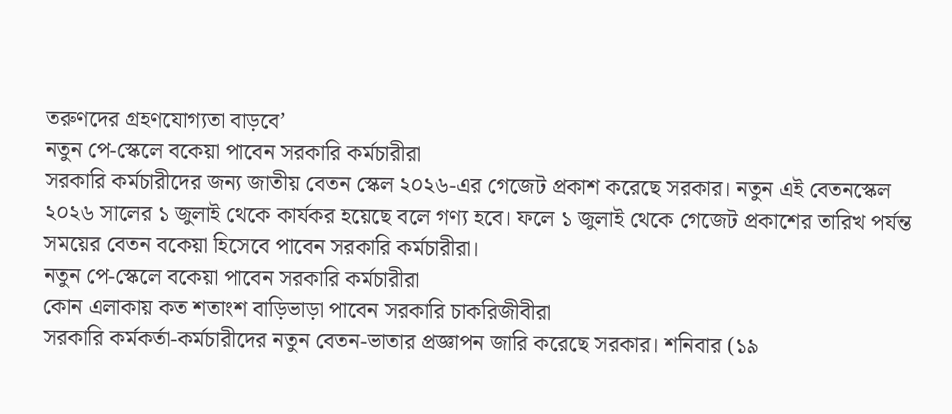তরুণদের গ্রহণযোগ্যতা বাড়বে’
নতুন পে-স্কেলে বকেয়া পাবেন সরকারি কর্মচারীরা
সরকারি কর্মচারীদের জন্য জাতীয় বেতন স্কেল ২০২৬-এর গেজেট প্রকাশ করেছে সরকার। নতুন এই বেতনস্কেল ২০২৬ সালের ১ জুলাই থেকে কার্যকর হয়েছে বলে গণ্য হবে। ফলে ১ জুলাই থেকে গেজেট প্রকাশের তারিখ পর্যন্ত সময়ের বেতন বকেয়া হিসেবে পাবেন সরকারি কর্মচারীরা।
নতুন পে-স্কেলে বকেয়া পাবেন সরকারি কর্মচারীরা
কোন এলাকায় কত শতাংশ বাড়িভাড়া পাবেন সরকারি চাকরিজীবীরা
সরকারি কর্মকর্তা-কর্মচারীদের নতুন বেতন-ভাতার প্রজ্ঞাপন জারি করেছে সরকার। শনিবার (১৯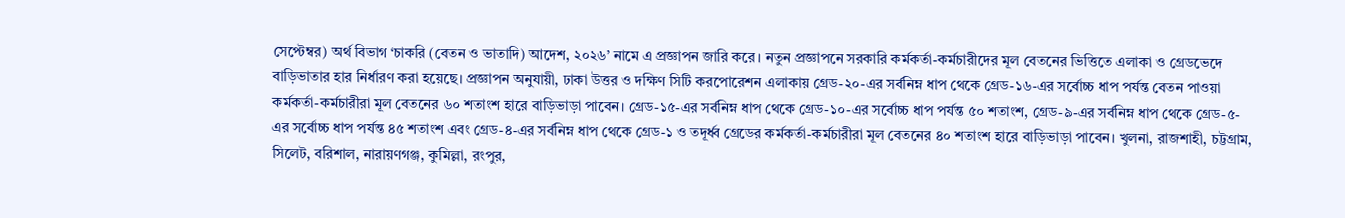সেপ্টেম্বর) অর্থ বিভাগ ‘চাকরি (বেতন ও ভাতাদি) আদেশ, ২০২৬’ নামে এ প্রজ্ঞাপন জারি করে। নতুন প্রজ্ঞাপনে সরকারি কর্মকর্তা-কর্মচারীদের মূল বেতনের ভিত্তিতে এলাকা ও গ্রেডভেদে বাড়িভাতার হার নির্ধারণ করা হয়েছে। প্রজ্ঞাপন অনুযায়ী, ঢাকা উত্তর ও দক্ষিণ সিটি করপোরেশন এলাকায় গ্রেড-২০-এর সর্বনিম্ন ধাপ থেকে গ্রেড-১৬-এর সর্বোচ্চ ধাপ পর্যন্ত বেতন পাওয়া কর্মকর্তা-কর্মচারীরা মূল বেতনের ৬০ শতাংশ হারে বাড়িভাড়া পাবেন। গ্রেড-১৫-এর সর্বনিম্ন ধাপ থেকে গ্রেড-১০-এর সর্বোচ্চ ধাপ পর্যন্ত ৫০ শতাংশ, গ্রেড-৯-এর সর্বনিম্ন ধাপ থেকে গ্রেড-৫-এর সর্বোচ্চ ধাপ পর্যন্ত ৪৫ শতাংশ এবং গ্রেড-৪-এর সর্বনিম্ন ধাপ থেকে গ্রেড-১ ও তদূর্ধ্ব গ্রেডের কর্মকর্তা-কর্মচারীরা মূল বেতনের ৪০ শতাংশ হারে বাড়িভাড়া পাবেন। খুলনা, রাজশাহী, চট্টগ্রাম, সিলেট, বরিশাল, নারায়ণগঞ্জ, কুমিল্লা, রংপুর,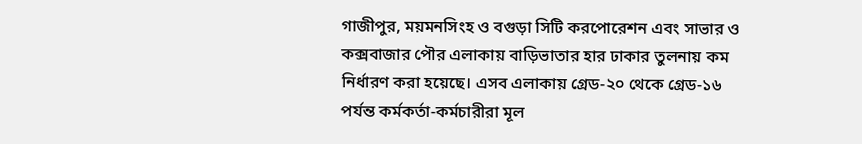গাজীপুর, ময়মনসিংহ ও বগুড়া সিটি করপোরেশন এবং সাভার ও কক্সবাজার পৌর এলাকায় বাড়িভাতার হার ঢাকার তুলনায় কম নির্ধারণ করা হয়েছে। এসব এলাকায় গ্রেড-২০ থেকে গ্রেড-১৬ পর্যন্ত কর্মকর্তা-কর্মচারীরা মূল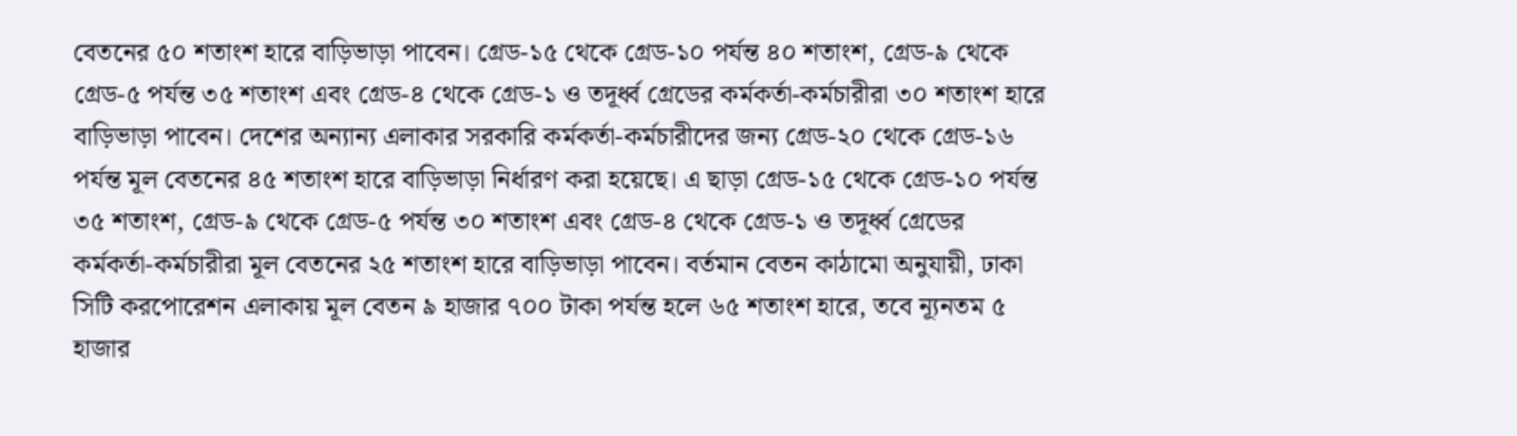বেতনের ৫০ শতাংশ হারে বাড়িভাড়া পাবেন। গ্রেড-১৫ থেকে গ্রেড-১০ পর্যন্ত ৪০ শতাংশ, গ্রেড-৯ থেকে গ্রেড-৫ পর্যন্ত ৩৫ শতাংশ এবং গ্রেড-৪ থেকে গ্রেড-১ ও তদূর্ধ্ব গ্রেডের কর্মকর্তা-কর্মচারীরা ৩০ শতাংশ হারে বাড়িভাড়া পাবেন। দেশের অন্যান্য এলাকার সরকারি কর্মকর্তা-কর্মচারীদের জন্য গ্রেড-২০ থেকে গ্রেড-১৬ পর্যন্ত মূল বেতনের ৪৫ শতাংশ হারে বাড়িভাড়া নির্ধারণ করা হয়েছে। এ ছাড়া গ্রেড-১৫ থেকে গ্রেড-১০ পর্যন্ত ৩৫ শতাংশ, গ্রেড-৯ থেকে গ্রেড-৫ পর্যন্ত ৩০ শতাংশ এবং গ্রেড-৪ থেকে গ্রেড-১ ও তদূর্ধ্ব গ্রেডের কর্মকর্তা-কর্মচারীরা মূল বেতনের ২৫ শতাংশ হারে বাড়িভাড়া পাবেন। বর্তমান বেতন কাঠামো অনুযায়ী, ঢাকা সিটি করপোরেশন এলাকায় মূল বেতন ৯ হাজার ৭০০ টাকা পর্যন্ত হলে ৬৫ শতাংশ হারে, তবে ন্যূনতম ৫ হাজার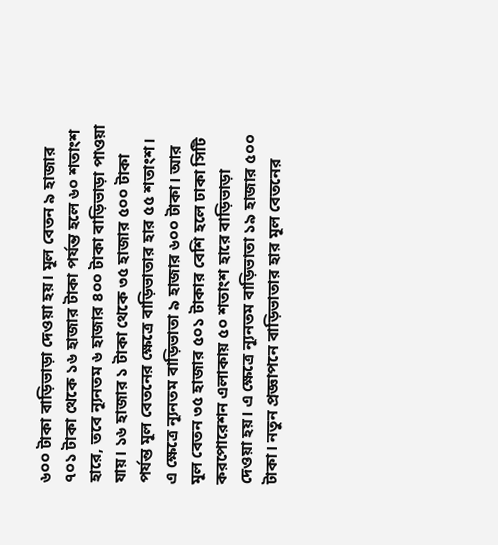৬০০ টাকা বাড়িভাড়া দেওয়া হয়। মূল বেতন ৯ হাজার ৭০১ টাকা থেকে ১৬ হাজার টাকা পর্যন্ত হলে ৬০ শতাংশ হারে, তবে ন্যূনতম ৬ হাজার ৪০০ টাকা বাড়িভাড়া পাওয়া যায়। ১৬ হাজার ১ টাকা থেকে ৩৫ হাজার ৫০০ টাকা পর্যন্ত মূল বেতনের ক্ষেত্রে বাড়িভাতার হার ৫৫ শতাংশ। এ ক্ষেত্রে ন্যূনতম বাড়িভাতা ৯ হাজার ৬০০ টাকা। আর মূল বেতন ৩৫ হাজার ৫০১ টাকার বেশি হলে ঢাকা সিটি করপোরেশন এলাকায় ৫০ শতাংশ হারে বাড়িভাড়া দেওয়া হয়। এ ক্ষেত্রে ন্যূনতম বাড়িভাতা ১৯ হাজার ৫০০ টাকা। নতুন প্রজ্ঞাপনে বাড়িভাতার হার মূল বেতনের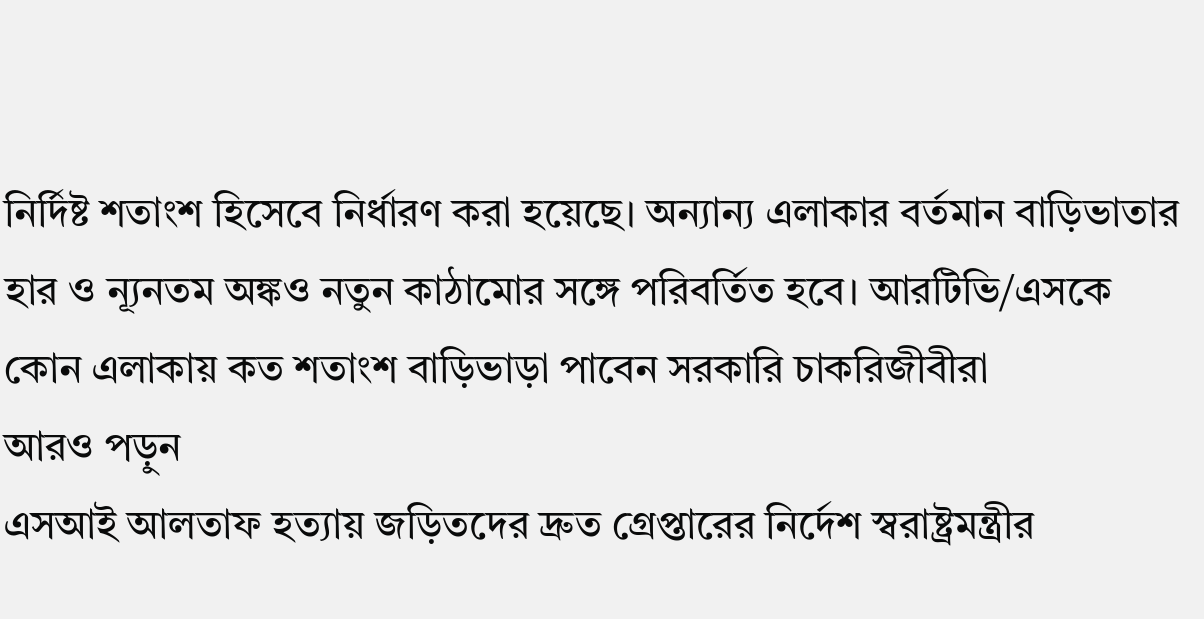নির্দিষ্ট শতাংশ হিসেবে নির্ধারণ করা হয়েছে। অন্যান্য এলাকার বর্তমান বাড়িভাতার হার ও ন্যূনতম অঙ্কও নতুন কাঠামোর সঙ্গে পরিবর্তিত হবে। আরটিভি/এসকে
কোন এলাকায় কত শতাংশ বাড়িভাড়া পাবেন সরকারি চাকরিজীবীরা
আরও পড়ুন
এসআই আলতাফ হত্যায় জড়িতদের দ্রুত গ্রেপ্তারের নির্দেশ স্বরাষ্ট্রমন্ত্রীর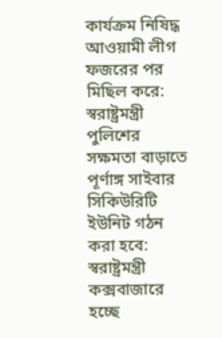কার্যক্রম নিষিদ্ধ আওয়ামী লীগ ফজরের পর মিছিল করে: স্বরাষ্ট্রমন্ত্রী
পুলিশের সক্ষমতা বাড়াতে পূর্ণাঙ্গ সাইবার সিকিউরিটি ইউনিট গঠন করা হবে: স্বরাষ্ট্রমন্ত্রী
কক্সবাজারে হচ্ছে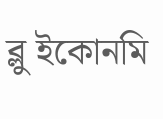ব্লু ইকোনমি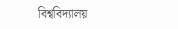বিশ্ববিদ্যালয়